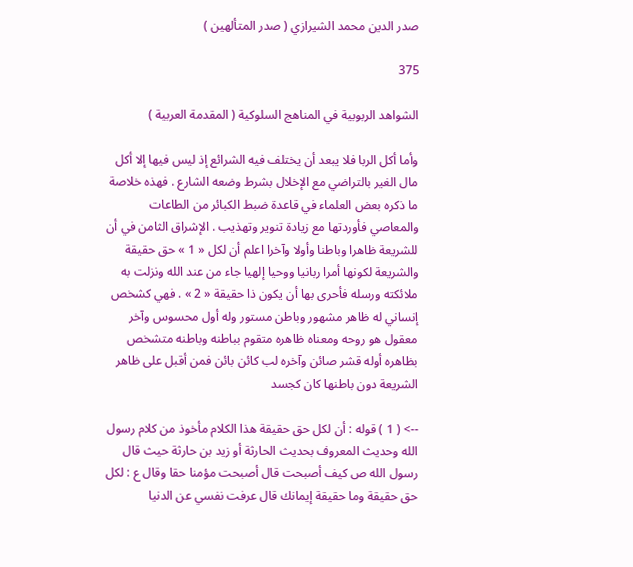صدر الدين محمد الشيرازي ( صدر المتألهين )

375

الشواهد الربوبية في المناهج السلوكية ( المقدمة العربية )

وأما أكل الربا فلا يبعد أن يختلف فيه الشرائع إذ ليس فيها إلا أكل مال الغير بالتراضي مع الإخلال بشرط وضعه الشارع . فهذه خلاصة ما ذكره بعض العلماء في قاعدة ضبط الكبائر من الطاعات والمعاصي فأوردتها مع زيادة تنوير وتهذيب . الإشراق الثامن في أن للشريعة ظاهرا وباطنا وأولا وآخرا اعلم أن لكل « 1 » حق حقيقة والشريعة لكونها أمرا ربانيا ووحيا إلهيا جاء من عند الله ونزلت به ملائكته ورسله فأحرى بها أن يكون ذا حقيقة « 2 » . فهي كشخص إنساني له ظاهر مشهور وباطن مستور وله أول محسوس وآخر معقول هو روحه ومعناه ظاهره متقوم بباطنه وباطنه متشخص بظاهره أوله قشر صائن وآخره لب كائن بائن فمن أقبل على ظاهر الشريعة دون باطنها كان كجسد

--> ( 1 ) قوله : أن لكل حق حقيقة هذا الكلام مأخوذ من كلام رسول الله وحديث المعروف بحديث الحارثة أو زيد بن حارثة حيث قال رسول الله ص كيف أصبحت قال أصبحت مؤمنا حقا وقال ع : لكل حق حقيقة وما حقيقة إيمانك قال عرفت نفسي عن الدنيا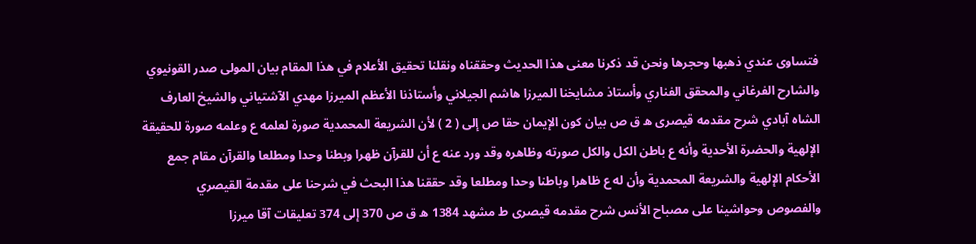فتساوى عندي ذهبها وحجرها ونحن قد ذكرنا معنى هذا الحديث وحققناه ونقلنا تحقيق الأعلام في هذا المقام بيان المولى صدر القونيوي والشارح الفرغاني والمحقق الفناري وأستاذ مشايخنا الميرزا هاشم الجيلاني وأستاذنا الأعظم الميرزا مهدي الآشتياني والشيخ العارف الشاه آبادي شرح مقدمه قيصرى ه ق ص بيان كون الإيمان حقا ص إلى ( 2 ) لأن الشريعة المحمدية صورة لعلمه ع وعلمه صورة للحقيقة الإلهية والحضرة الأحدية وأنه ع باطن الكل والكل صورته وظاهره وقد ورد عنه ع أن للقرآن ظهرا وبطنا وحدا ومطلعا والقرآن مقام جمع الأحكام الإلهية والشريعة المحمدية وأن له ع ظاهرا وباطنا وحدا ومطلعا وقد حققنا هذا البحث في شرحنا على مقدمة القيصري والفصوص وحواشينا على مصباح الأنس شرح مقدمه قيصرى ط مشهد 1384 ه ق ص 370 إلى 374 تعليقات آقا ميرزا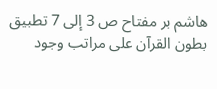هاشم بر مفتاح ص 3 إلى 7 تطبيق بطون القرآن على مراتب وجود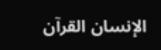الإنسان القرآن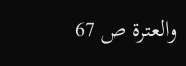والعترة ص 67